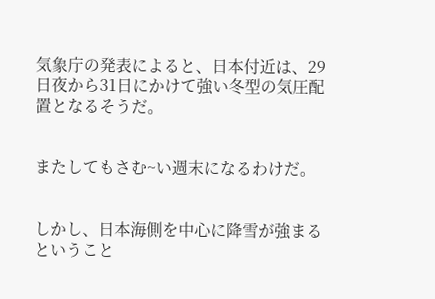気象庁の発表によると、日本付近は、29日夜から31日にかけて強い冬型の気圧配置となるそうだ。


またしてもさむ~い週末になるわけだ。


しかし、日本海側を中心に降雪が強まるということ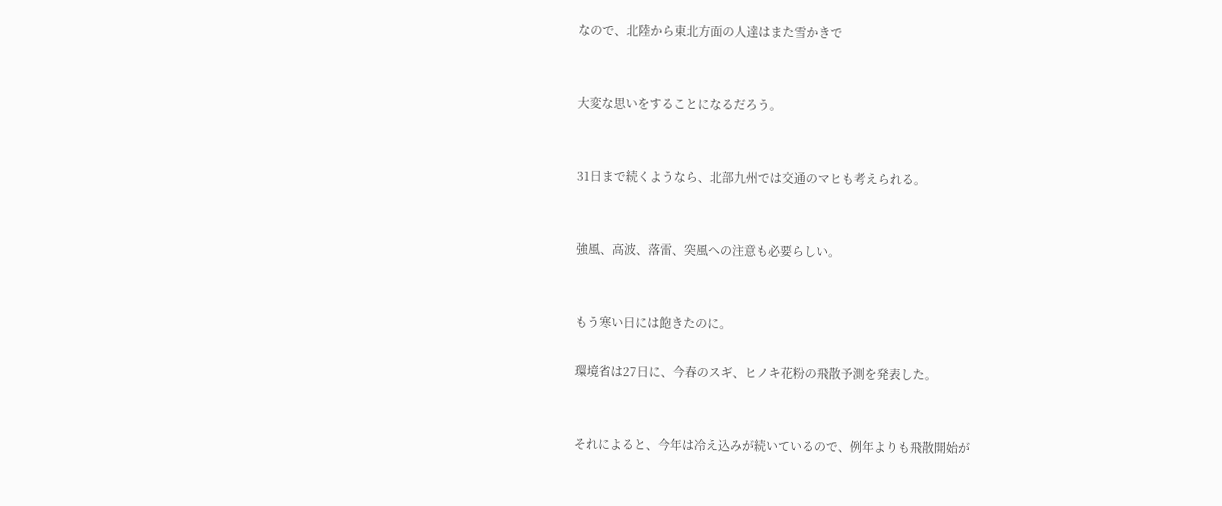なので、北陸から東北方面の人達はまた雪かきで


大変な思いをすることになるだろう。


31日まで続くようなら、北部九州では交通のマヒも考えられる。


強風、高波、落雷、突風への注意も必要らしい。


もう寒い日には飽きたのに。

環境省は27日に、今春のスギ、ヒノキ花粉の飛散予測を発表した。


それによると、今年は冷え込みが続いているので、例年よりも飛散開始が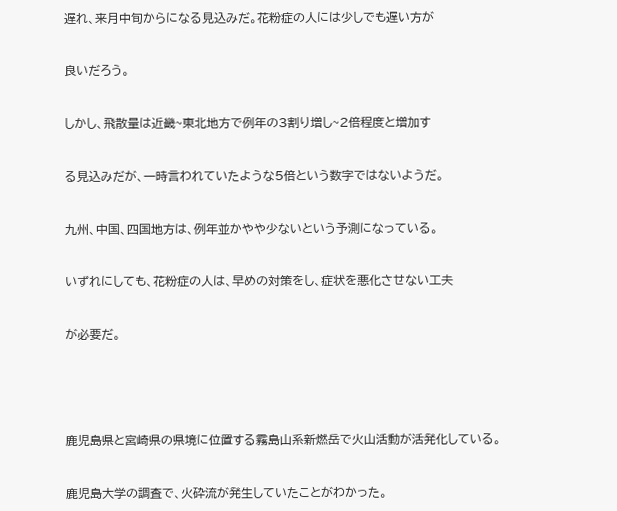遅れ、来月中旬からになる見込みだ。花粉症の人には少しでも遅い方が


良いだろう。


しかし、飛散量は近畿~東北地方で例年の3割り増し~2倍程度と増加す


る見込みだが、一時言われていたような5倍という数字ではないようだ。


九州、中国、四国地方は、例年並かやや少ないという予測になっている。


いずれにしても、花粉症の人は、早めの対策をし、症状を悪化させない工夫


が必要だ。





鹿児島県と宮崎県の県境に位置する霧島山系新燃岳で火山活動が活発化している。


鹿児島大学の調査で、火砕流が発生していたことがわかった。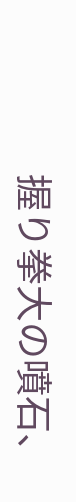握り拳大の噴石、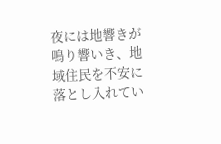夜には地響きが鳴り響いき、地域住民を不安に落とし入れてい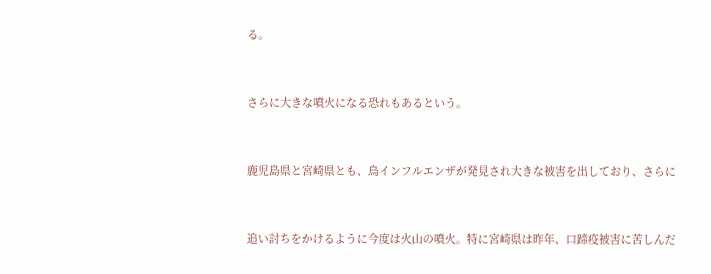る。


さらに大きな噴火になる恐れもあるという。


鹿児島県と宮崎県とも、鳥インフルエンザが発見され大きな被害を出しており、さらに


追い討ちをかけるように今度は火山の噴火。特に宮崎県は昨年、口蹄疫被害に苦しんだ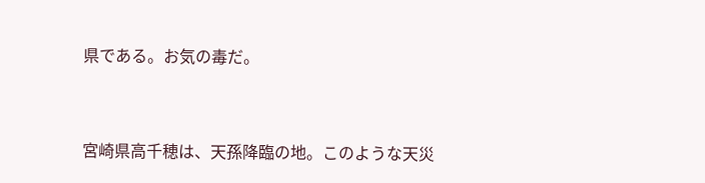県である。お気の毒だ。


宮崎県高千穂は、天孫降臨の地。このような天災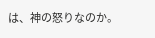は、神の怒りなのか。